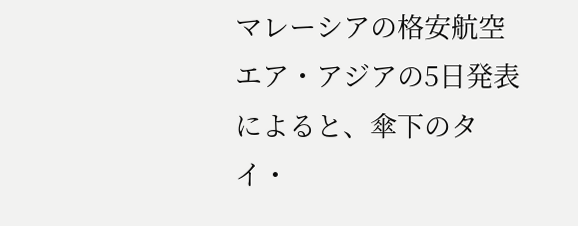マレーシアの格安航空エア・アジアの5日発表によると、傘下のタイ・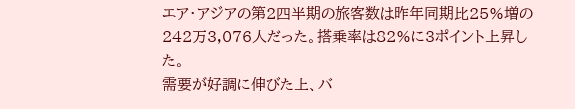エア・アジアの第2四半期の旅客数は昨年同期比25%増の242万3,076人だった。搭乗率は82%に3ポイント上昇した。
需要が好調に伸びた上、バ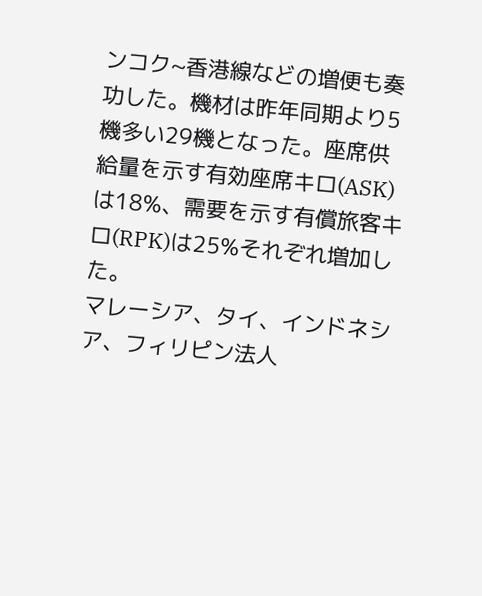ンコク~香港線などの増便も奏功した。機材は昨年同期より5機多い29機となった。座席供給量を示す有効座席キロ(ASK)は18%、需要を示す有償旅客キロ(RPK)は25%それぞれ増加した。
マレーシア、タイ、インドネシア、フィリピン法人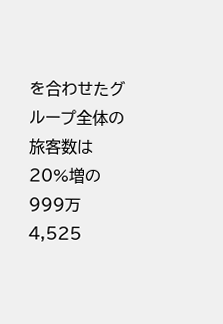を合わせたグループ全体の旅客数は20%増の999万4,525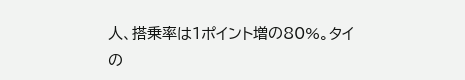人、搭乗率は1ポイント増の80%。タイの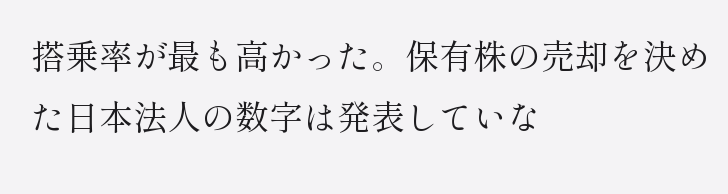搭乗率が最も高かった。保有株の売却を決めた日本法人の数字は発表していな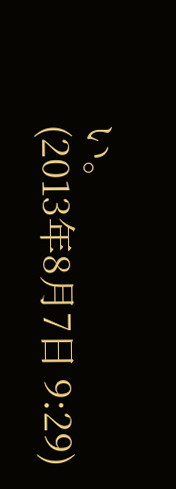い。
(2013年8月7日 9:29)